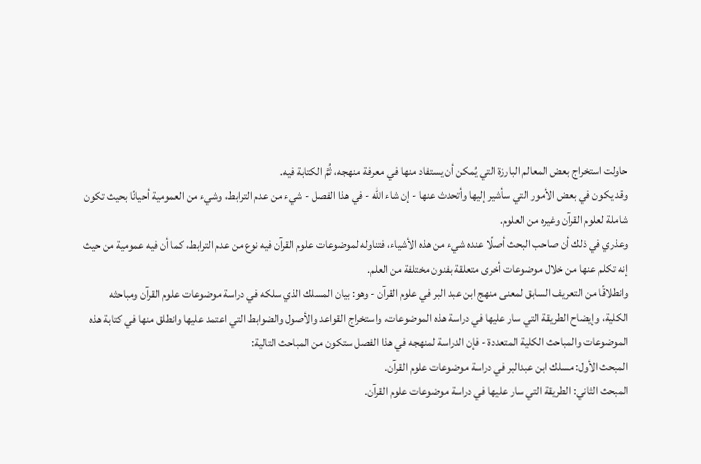حاولت استخراج بعض المعالم البارزة التي يُمكن أن يستفاد منها في معرفة منهجه، ثُمَّ الكتابة فيه.
وقد يكون في بعض الأمور التي سأشير إليها وأتحدث عنها - إن شاء الله - في هذا الفصل - شيء من عدم الترابط، وشيء من العمومية أحيانًا بحيث تكون شاملة لعلوم القرآن وغيره من العلوم.
وعذري في ذلك أن صاحب البحث أصلًا عنده شيء من هذه الأشياء، فتناوله لموضوعات علوم القرآن فيه نوع من عدم الترابط، كما أن فيه عمومية من حيث إنه تكلم عنها من خلال موضوعات أخرى متعلقة بفنون مختلفة من العلم.
وانطلاقًا من التعريف السابق لمعنى منهج ابن عبد البر في علوم القرآن - وهو: بيان المسلك الذي سلكه في دراسة موضوعات علوم القرآن ومباحثه الكلية، وإيضاح الطريقة التي سار عليها في دراسة هذه الموضوعات، واستخراج القواعد والأصول والضوابط التي اعتمد عليها وانطلق منها في كتابة هذه الموضوعات والمباحث الكلية المتعددة - فإن الدراسة لمنهجه في هذا الفصل ستكون من المباحث التالية:
المبحث الأول: مسلك ابن عبدالبر في دراسة موضوعات علوم القرآن.
المبحث الثاني: الطريقة التي سار عليها في دراسة موضوعات علوم القرآن.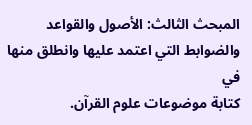المبحث الثالث: الأصول والقواعد والضوابط التي اعتمد عليها وانطلق منها في
كتابة موضوعات علوم القرآن.